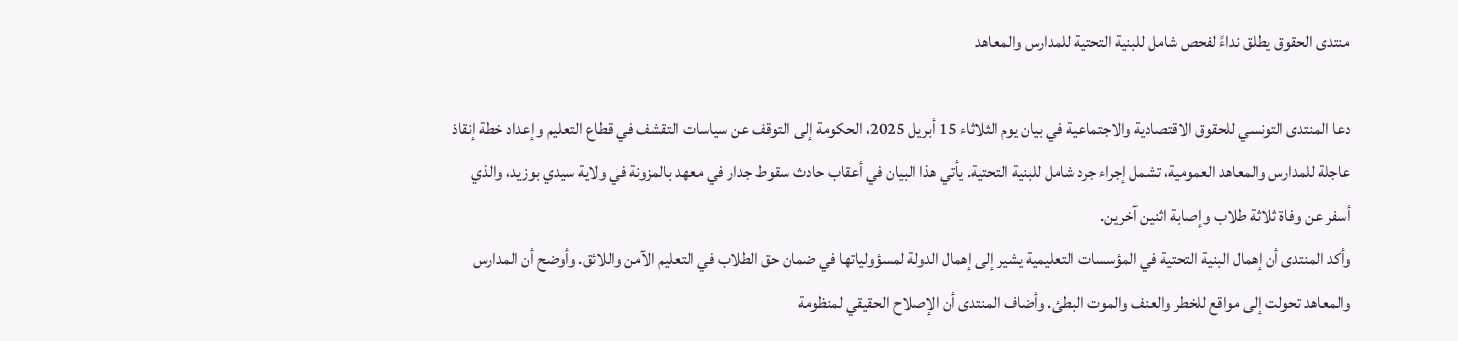منتدى الحقوق يطلق نداءً لفحص شامل للبنية التحتية للمدارس والمعاهد

دعا المنتدى التونسي للحقوق الاقتصادية والاجتماعية في بيان يوم الثلاثاء 15 أبريل 2025، الحكومة إلى التوقف عن سياسات التقشف في قطاع التعليم وإعداد خطة إنقاذ عاجلة للمدارس والمعاهد العمومية، تشمل إجراء جرد شامل للبنية التحتية. يأتي هذا البيان في أعقاب حادث سقوط جدار في معهد بالمزونة في ولاية سيدي بوزيد، والذي أسفر عن وفاة ثلاثة طلاب وإصابة اثنين آخرين.
وأكد المنتدى أن إهمال البنية التحتية في المؤسسات التعليمية يشير إلى إهمال الدولة لمسؤولياتها في ضمان حق الطلاب في التعليم الآمن واللائق. وأوضح أن المدارس والمعاهد تحولت إلى مواقع للخطر والعنف والموت البطئ. وأضاف المنتدى أن الإصلاح الحقيقي لمنظومة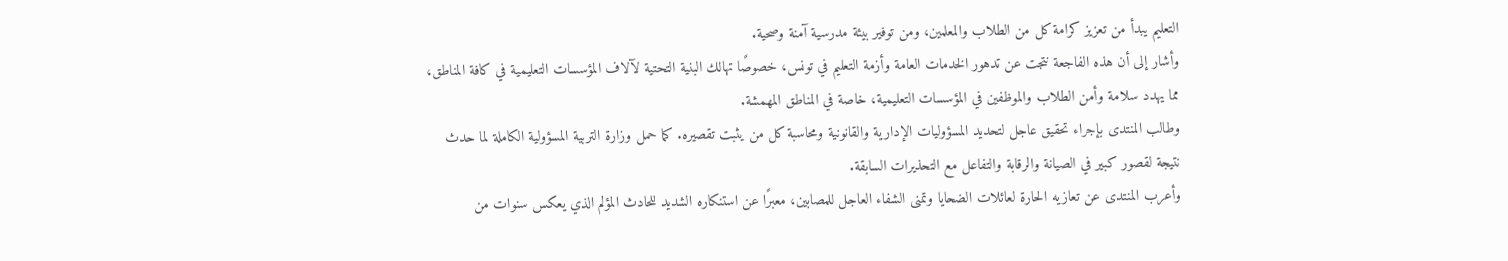التعليم يبدأ من تعزيز كرامة كل من الطلاب والمعلمين، ومن توفير بيئة مدرسية آمنة وصحية.
وأشار إلى أن هذه الفاجعة نتجت عن تدهور الخدمات العامة وأزمة التعليم في تونس، خصوصًا تهالك البنية التحتية لآلاف المؤسسات التعليمية في كافة المناطق، مما يهدد سلامة وأمن الطلاب والموظفين في المؤسسات التعليمية، خاصة في المناطق المهمشة.
وطالب المنتدى بإجراء تحقيق عاجل لتحديد المسؤوليات الإدارية والقانونية ومحاسبة كل من يثبت تقصيره. كما حمل وزارة التربية المسؤولية الكاملة لما حدث نتيجة لقصور كبير في الصيانة والرقابة والتفاعل مع التحذيرات السابقة.
وأعرب المنتدى عن تعازيه الحارة لعائلات الضحايا وتمنى الشفاء العاجل للمصابين، معبرًا عن استنكاره الشديد للحادث المؤلم الذي يعكس سنوات من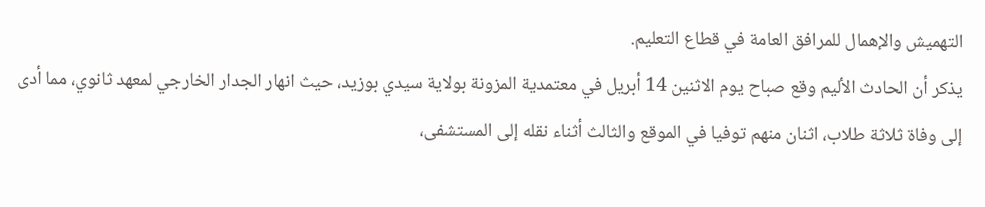التهميش والإهمال للمرافق العامة في قطاع التعليم.
يذكر أن الحادث الأليم وقع صباح يوم الاثنين 14 أبريل في معتمدية المزونة بولاية سيدي بوزيد، حيث انهار الجدار الخارجي لمعهد ثانوي، مما أدى إلى وفاة ثلاثة طلاب، اثنان منهم توفيا في الموقع والثالث أثناء نقله إلى المستشفى،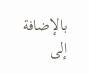بالإضافة إلى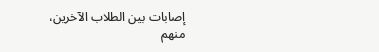إصابات بين الطلاب الآخرين، منهم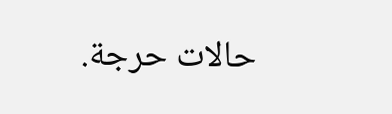حالات حرجة.